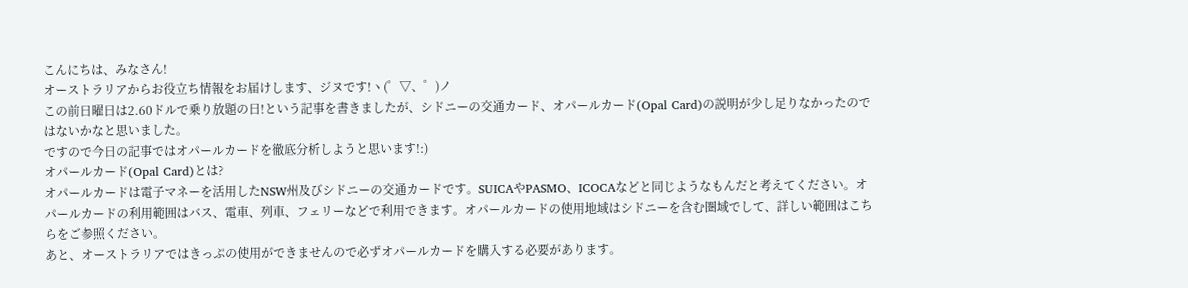こんにちは、みなさん!
オーストラリアからお役立ち情報をお届けします、ジヌです!ヽ(゜▽、゜)ノ
この前日曜日は2.60ドルで乗り放題の日!という記事を書きましたが、シドニーの交通カード、オパールカード(Opal Card)の説明が少し足りなかったのではないかなと思いました。
ですので今日の記事ではオパールカードを徹底分析しようと思います!:)
オパールカード(Opal Card)とは?
オパールカードは電子マネーを活用したNSW州及びシドニーの交通カードです。SUICAやPASMO、ICOCAなどと同じようなもんだと考えてください。オパールカードの利用範囲はバス、電車、列車、フェリーなどで利用できます。オパールカードの使用地域はシドニーを含む圏域でして、詳しい範囲はこちらをご参照ください。
あと、オーストラリアではきっぷの使用ができませんので必ずオパールカードを購入する必要があります。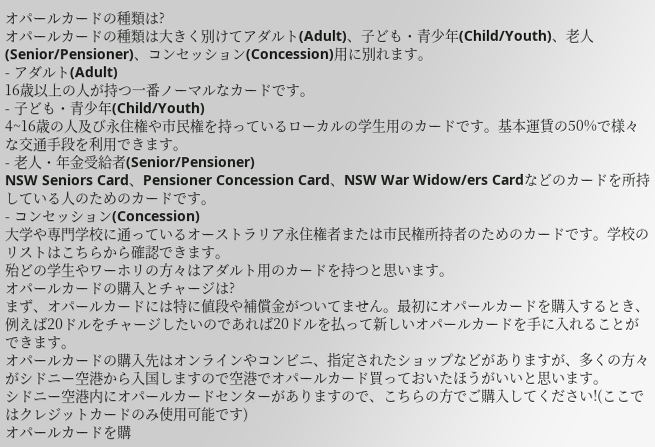オパールカードの種類は?
オパールカードの種類は大きく別けてアダルト(Adult)、子ども・青少年(Child/Youth)、老人(Senior/Pensioner)、コンセッション(Concession)用に別れます。
- アダルト(Adult)
16歳以上の人が持つ一番ノーマルなカードです。
- 子ども・青少年(Child/Youth)
4~16歳の人及び永住権や市民権を持っているローカルの学生用のカードです。基本運賃の50%で様々な交通手段を利用できます。
- 老人・年金受給者(Senior/Pensioner)
NSW Seniors Card、Pensioner Concession Card、NSW War Widow/ers Cardなどのカードを所持している人のためのカードです。
- コンセッション(Concession)
大学や専門学校に通っているオーストラリア永住権者または市民権所持者のためのカードです。学校のリストはこちらから確認できます。
殆どの学生やワーホリの方々はアダルト用のカードを持つと思います。
オパールカードの購入とチャージは?
まず、オパールカードには特に値段や補償金がついてません。最初にオパールカードを購入するとき、例えば20ドルをチャージしたいのであれば20ドルを払って新しいオパールカードを手に入れることができます。
オパールカードの購入先はオンラインやコンビニ、指定されたショップなどがありますが、多くの方々がシドニー空港から入国しますので空港でオパールカード買っておいたほうがいいと思います。
シドニー空港内にオパールカードセンターがありますので、こちらの方でご購入してください!(ここではクレジットカードのみ使用可能です)
オパールカードを購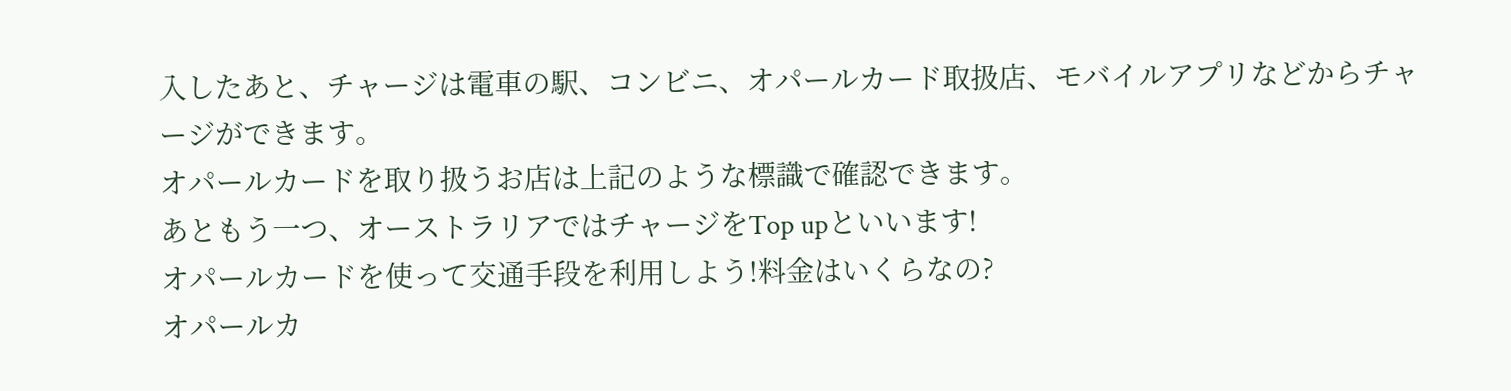入したあと、チャージは電車の駅、コンビニ、オパールカード取扱店、モバイルアプリなどからチャージができます。
オパールカードを取り扱うお店は上記のような標識で確認できます。
あともう一つ、オーストラリアではチャージをTop upといいます!
オパールカードを使って交通手段を利用しよう!料金はいくらなの?
オパールカ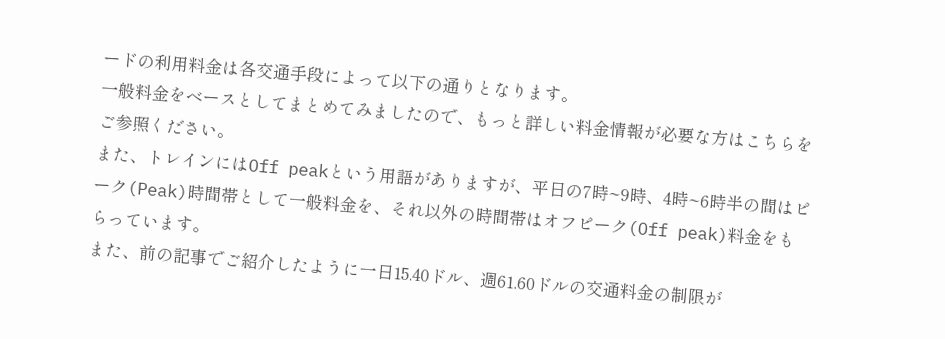ードの利用料金は各交通手段によって以下の通りとなります。
一般料金をベースとしてまとめてみましたので、もっと詳しい料金情報が必要な方はこちらをご参照ください。
また、トレインにはOff peakという用語がありますが、平日の7時~9時、4時~6時半の間はピーク(Peak)時間帯として一般料金を、それ以外の時間帯はオフピーク(Off peak)料金をもらっています。
また、前の記事でご紹介したように一日15.40ドル、週61.60ドルの交通料金の制限が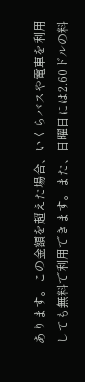あります。この金額を超えた場合、いくらバスや電車を利用しても無料で利用できます。また、日曜日には2.60ドルの料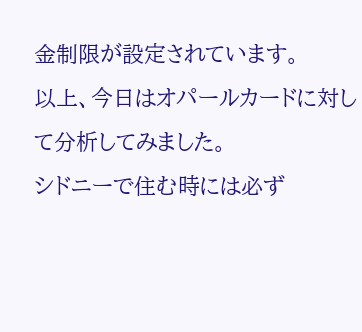金制限が設定されています。
以上、今日はオパールカードに対して分析してみました。
シドニーで住む時には必ず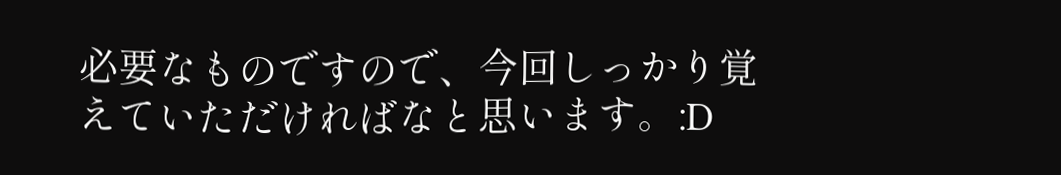必要なものですので、今回しっかり覚えていただければなと思います。:D